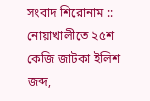সংবাদ শিরোনাম ::
নোয়াখালীতে ২৫শ কেজি জাটকা ইলিশ জব্দ,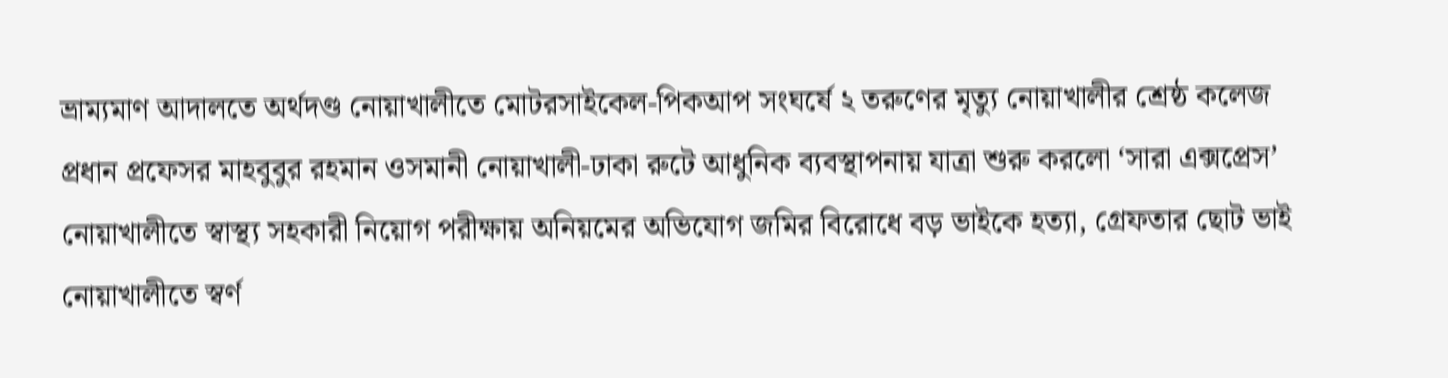ভ্রাম্যমাণ আদালতে অর্থদণ্ড নোয়াখালীতে মোটরসাইকেল-পিকআপ সংঘর্ষে ২ তরুণের মৃত্যু নোয়াখালীর শ্রেষ্ঠ কলেজ প্রধান প্রফেসর মাহবুবুর রহমান ওসমানী নোয়াখালী-ঢাকা রুটে আধুনিক ব্যবস্থাপনায় যাত্রা শুরু করলো ‘সারা এক্সপ্রেস’ নোয়াখালীতে স্বাস্থ্য সহকারী নিয়োগ পরীক্ষায় অনিয়মের অভিযোগ জমির বিরোধে বড় ভাইকে হত্যা, গ্রেফতার ছোট ভাই নোয়াখালীতে স্বর্ণ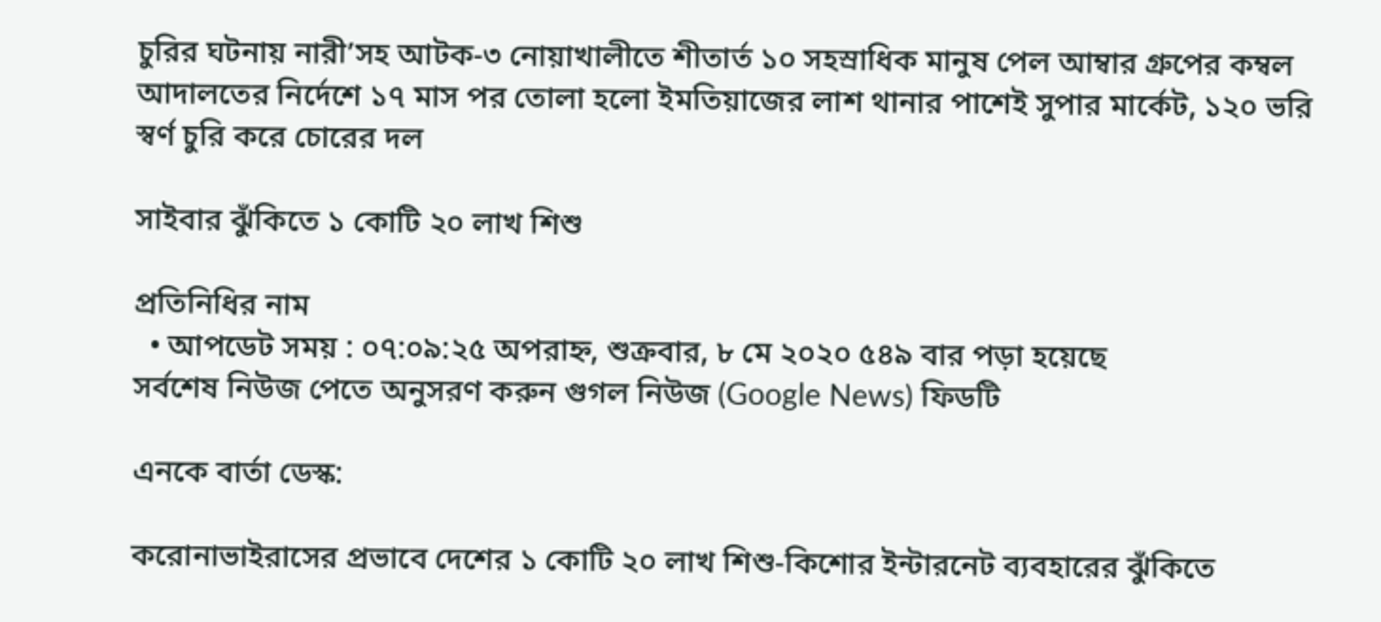চুরির ঘটনায় নারী’সহ আটক-৩ নোয়াখালীতে শীতার্ত ১০ সহস্রাধিক মানুষ পেল আম্বার গ্রুপের কম্বল আদালতের নির্দেশে ১৭ মাস পর তোলা হলো ইমতিয়াজের লাশ থানার পাশেই সুপার মার্কেট, ১২০ ভরি স্বর্ণ চুরি করে চোরের দল

সাইবার ঝুঁকিতে ১ কোটি ২০ লাখ শিশু

প্রতিনিধির নাম
  • আপডেট সময় : ০৭:০৯:২৫ অপরাহ্ন, শুক্রবার, ৮ মে ২০২০ ৫৪৯ বার পড়া হয়েছে
সর্বশেষ নিউজ পেতে অনুসরণ করুন গুগল নিউজ (Google News) ফিডটি

এনকে বার্তা ডেস্ক:

করোনাভাইরাসের প্রভাবে দেশের ১ কোটি ২০ লাখ শিশু-কিশোর ইন্টারনেট ব্যবহারের ঝুঁকিতে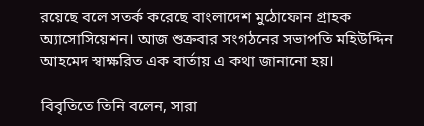রয়েছে বলে সতর্ক করেছে বাংলাদেশ মুঠোফোন গ্রাহক অ্যাসোসিয়েশন। আজ শুক্রবার সংগঠনের সভাপতি মহিউদ্দিন আহমেদ স্বাক্ষরিত এক বার্তায় এ কথা জানানো হয়।

বিবৃতিতে তিনি বলেন, সারা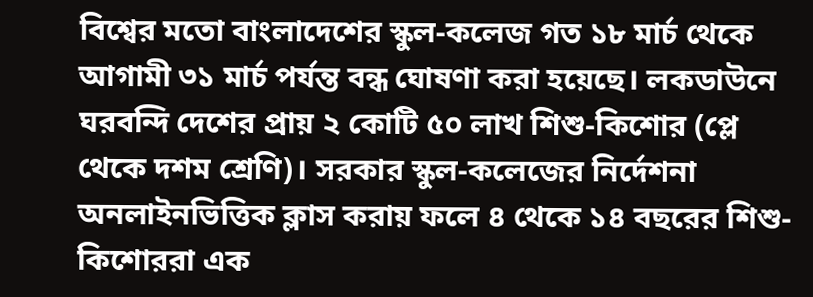বিশ্বের মতো বাংলাদেশের স্কুল-কলেজ গত ১৮ মার্চ থেকে আগামী ৩১ মার্চ পর্যন্ত বন্ধ ঘোষণা করা হয়েছে। লকডাউনে ঘরবন্দি দেশের প্রায় ২ কোটি ৫০ লাখ শিশু-কিশোর (প্লে থেকে দশম শ্রেণি)। সরকার স্কুল-কলেজের নির্দেশনা অনলাইনভিত্তিক ক্লাস করায় ফলে ৪ থেকে ১৪ বছরের শিশু-কিশোররা এক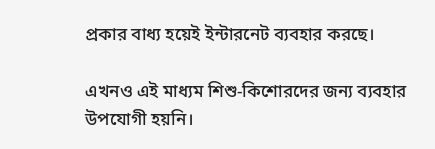প্রকার বাধ্য হয়েই ইন্টারনেট ব্যবহার করছে।

এখনও এই মাধ্যম শিশু-কিশোরদের জন্য ব্যবহার উপযোগী হয়নি।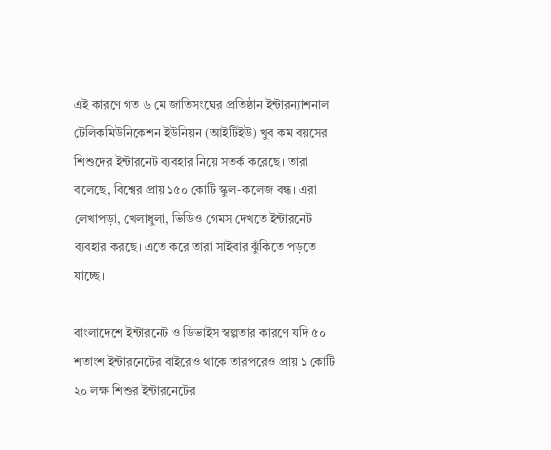এই কারণে গত ৬ মে জাতিসংঘের প্রতিষ্ঠান ইন্টারন্যাশনাল টেলিকমিউনিকেশন ইউনিয়ন (আইটিইউ) খুব কম বয়সের শিশুদের ইন্টারনেট ব্যবহার নিয়ে সতর্ক করেছে। তারা বলেছে, বিশ্বের প্রায় ১৫০ কোটি স্কুল-কলেজ বন্ধ। এরা লেখাপড়া, খেলাধুলা, ভিডিও গেমস দেখতে ইন্টারনেট ব্যবহার করছে। এতে করে তারা সাইবার ঝুঁকিতে পড়তে যাচ্ছে।

বাংলাদেশে ইন্টারনেট ও ডিভাইস স্বল্পতার কারণে যদি ৫০ শতাংশ ইন্টারনেটের বাইরেও থাকে তারপরেও প্রায় ১ কোটি ২০ লক্ষ শিশুর ইন্টারনেটের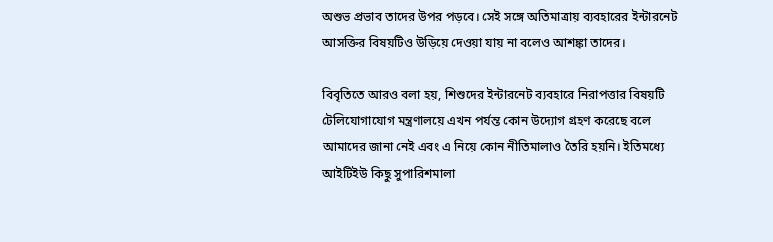অশুভ প্রভাব তাদের উপর পড়বে। সেই সঙ্গে অতিমাত্রায় ব্যবহারের ইন্টারনেট আসক্তির বিষয়টিও উড়িয়ে দেওয়া যায় না বলেও আশঙ্কা তাদের।

বিবৃতিতে আরও বলা হয়, শিশুদের ইন্টারনেট ব্যবহারে নিরাপত্তার বিষয়টি টেলিযোগাযোগ মন্ত্রণালয়ে এখন পর্যন্ত কোন উদ্যোগ গ্রহণ করেছে বলে আমাদের জানা নেই এবং এ নিয়ে কোন নীতিমালাও তৈরি হয়নি। ইতিমধ্যে আইটিইউ কিছু সুপারিশমালা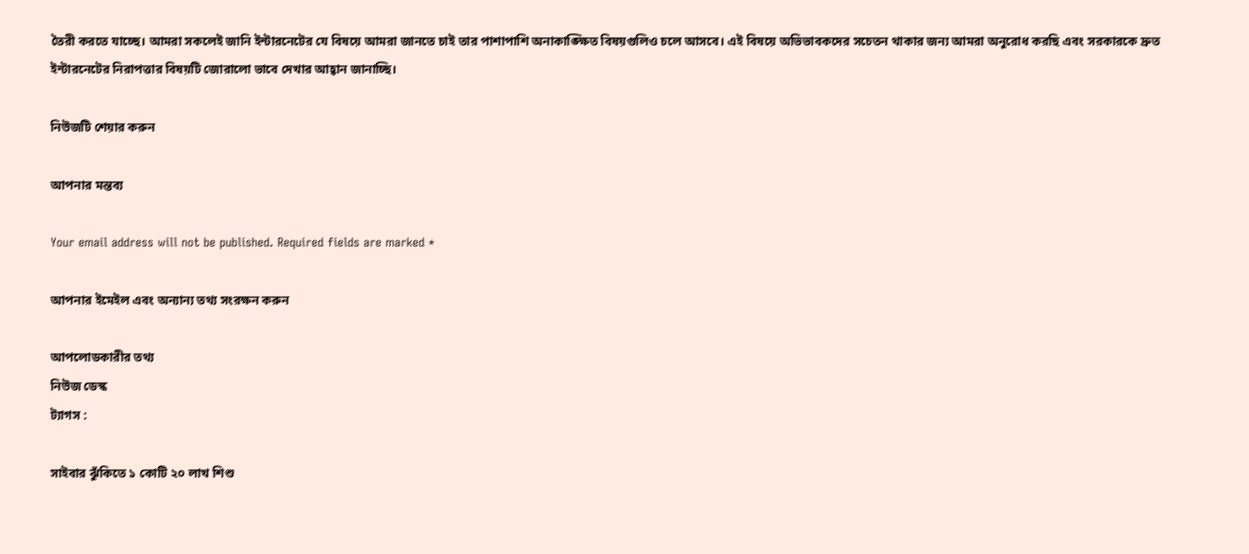তৈরী করতে যাচ্ছে। আমরা সকলেই জানি ইন্টারনেটের যে বিষয়ে আমরা জানতে চাই তার পাশাপাশি অনাকাঙ্ক্ষিত বিষয়গুলিও চলে আসবে। এই বিষয়ে অভিভাবকদের সচেতন থাকার জন্য আমরা অনুরোধ করছি এবং সরকারকে দ্রুত ইন্টারনেটের নিরাপত্তার বিষয়টি জোরালো ভাবে দেখার আহ্বান জানাচ্ছি।

নিউজটি শেয়ার করুন

আপনার মন্তব্য

Your email address will not be published. Required fields are marked *

আপনার ইমেইল এবং অন্যান্য তথ্য সংরক্ষন করুন

আপলোডকারীর তথ্য
নিউজ ডেস্ক
ট্যাগস :

সাইবার ঝুঁকিতে ১ কোটি ২০ লাখ শিশু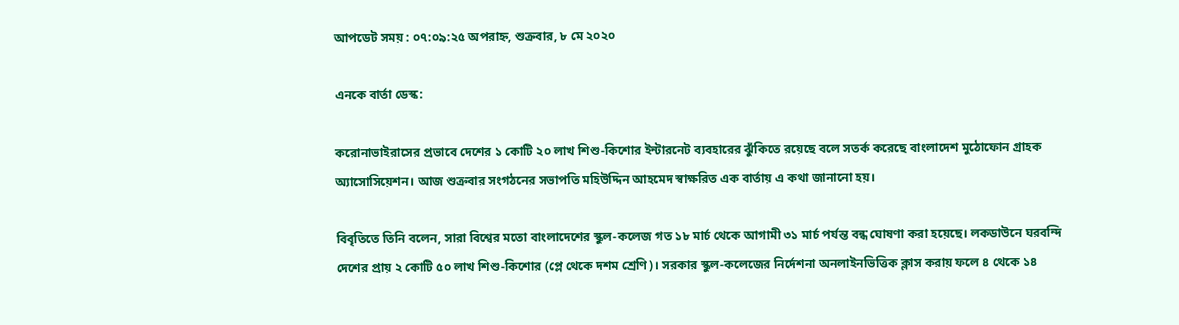আপডেট সময় : ০৭:০৯:২৫ অপরাহ্ন, শুক্রবার, ৮ মে ২০২০

এনকে বার্তা ডেস্ক:

করোনাভাইরাসের প্রভাবে দেশের ১ কোটি ২০ লাখ শিশু-কিশোর ইন্টারনেট ব্যবহারের ঝুঁকিতে রয়েছে বলে সতর্ক করেছে বাংলাদেশ মুঠোফোন গ্রাহক অ্যাসোসিয়েশন। আজ শুক্রবার সংগঠনের সভাপতি মহিউদ্দিন আহমেদ স্বাক্ষরিত এক বার্তায় এ কথা জানানো হয়।

বিবৃতিতে তিনি বলেন, সারা বিশ্বের মতো বাংলাদেশের স্কুল-কলেজ গত ১৮ মার্চ থেকে আগামী ৩১ মার্চ পর্যন্ত বন্ধ ঘোষণা করা হয়েছে। লকডাউনে ঘরবন্দি দেশের প্রায় ২ কোটি ৫০ লাখ শিশু-কিশোর (প্লে থেকে দশম শ্রেণি)। সরকার স্কুল-কলেজের নির্দেশনা অনলাইনভিত্তিক ক্লাস করায় ফলে ৪ থেকে ১৪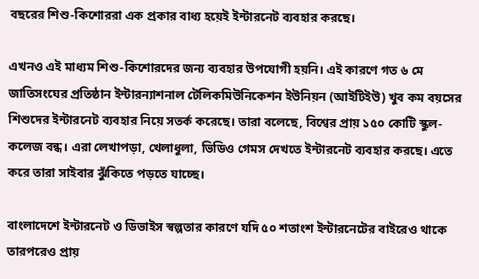বছরের শিশু-কিশোররা এক প্রকার বাধ্য হয়েই ইন্টারনেট ব্যবহার করছে।

এখনও এই মাধ্যম শিশু-কিশোরদের জন্য ব্যবহার উপযোগী হয়নি। এই কারণে গত ৬ মে জাতিসংঘের প্রতিষ্ঠান ইন্টারন্যাশনাল টেলিকমিউনিকেশন ইউনিয়ন (আইটিইউ) খুব কম বয়সের শিশুদের ইন্টারনেট ব্যবহার নিয়ে সতর্ক করেছে। তারা বলেছে, বিশ্বের প্রায় ১৫০ কোটি স্কুল-কলেজ বন্ধ। এরা লেখাপড়া, খেলাধুলা, ভিডিও গেমস দেখতে ইন্টারনেট ব্যবহার করছে। এতে করে তারা সাইবার ঝুঁকিতে পড়তে যাচ্ছে।

বাংলাদেশে ইন্টারনেট ও ডিভাইস স্বল্পতার কারণে যদি ৫০ শতাংশ ইন্টারনেটের বাইরেও থাকে তারপরেও প্রায়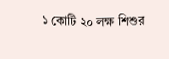১ কোটি ২০ লক্ষ শিশুর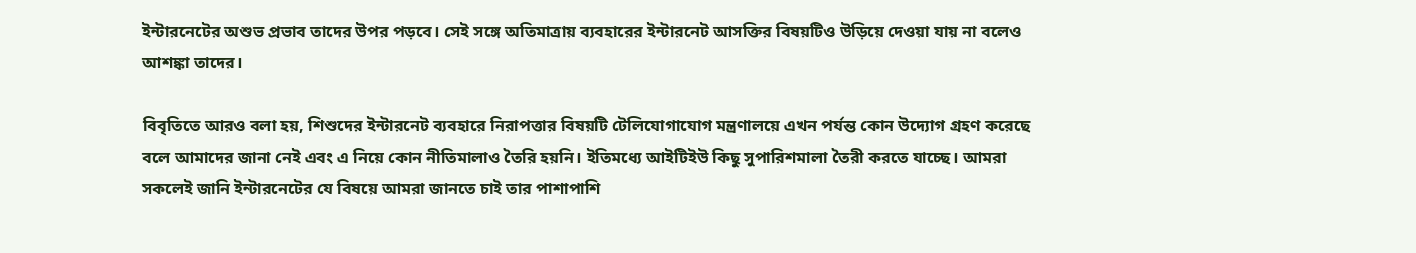ইন্টারনেটের অশুভ প্রভাব তাদের উপর পড়বে। সেই সঙ্গে অতিমাত্রায় ব্যবহারের ইন্টারনেট আসক্তির বিষয়টিও উড়িয়ে দেওয়া যায় না বলেও আশঙ্কা তাদের।

বিবৃতিতে আরও বলা হয়, শিশুদের ইন্টারনেট ব্যবহারে নিরাপত্তার বিষয়টি টেলিযোগাযোগ মন্ত্রণালয়ে এখন পর্যন্ত কোন উদ্যোগ গ্রহণ করেছে বলে আমাদের জানা নেই এবং এ নিয়ে কোন নীতিমালাও তৈরি হয়নি। ইতিমধ্যে আইটিইউ কিছু সুপারিশমালা তৈরী করতে যাচ্ছে। আমরা সকলেই জানি ইন্টারনেটের যে বিষয়ে আমরা জানতে চাই তার পাশাপাশি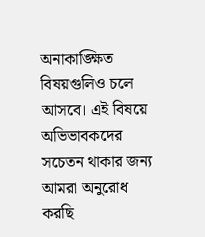অনাকাঙ্ক্ষিত বিষয়গুলিও চলে আসবে। এই বিষয়ে অভিভাবকদের সচেতন থাকার জন্য আমরা অনুরোধ করছি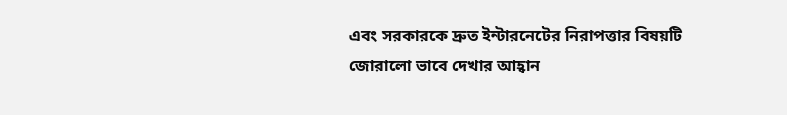এবং সরকারকে দ্রুত ইন্টারনেটের নিরাপত্তার বিষয়টি জোরালো ভাবে দেখার আহ্বান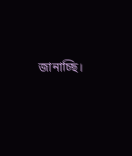জানাচ্ছি।